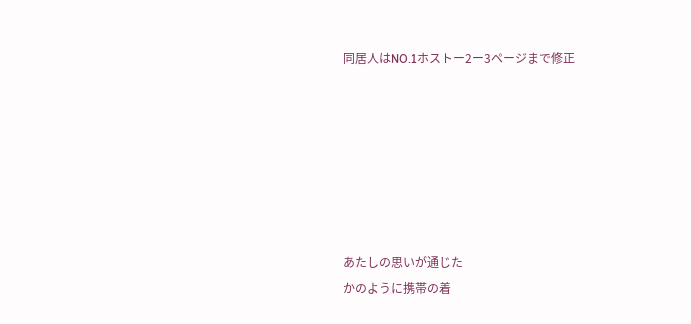同居人はNO.1ホストー2ー3ページまで修正







あたしの思いが通じた
かのように携帯の着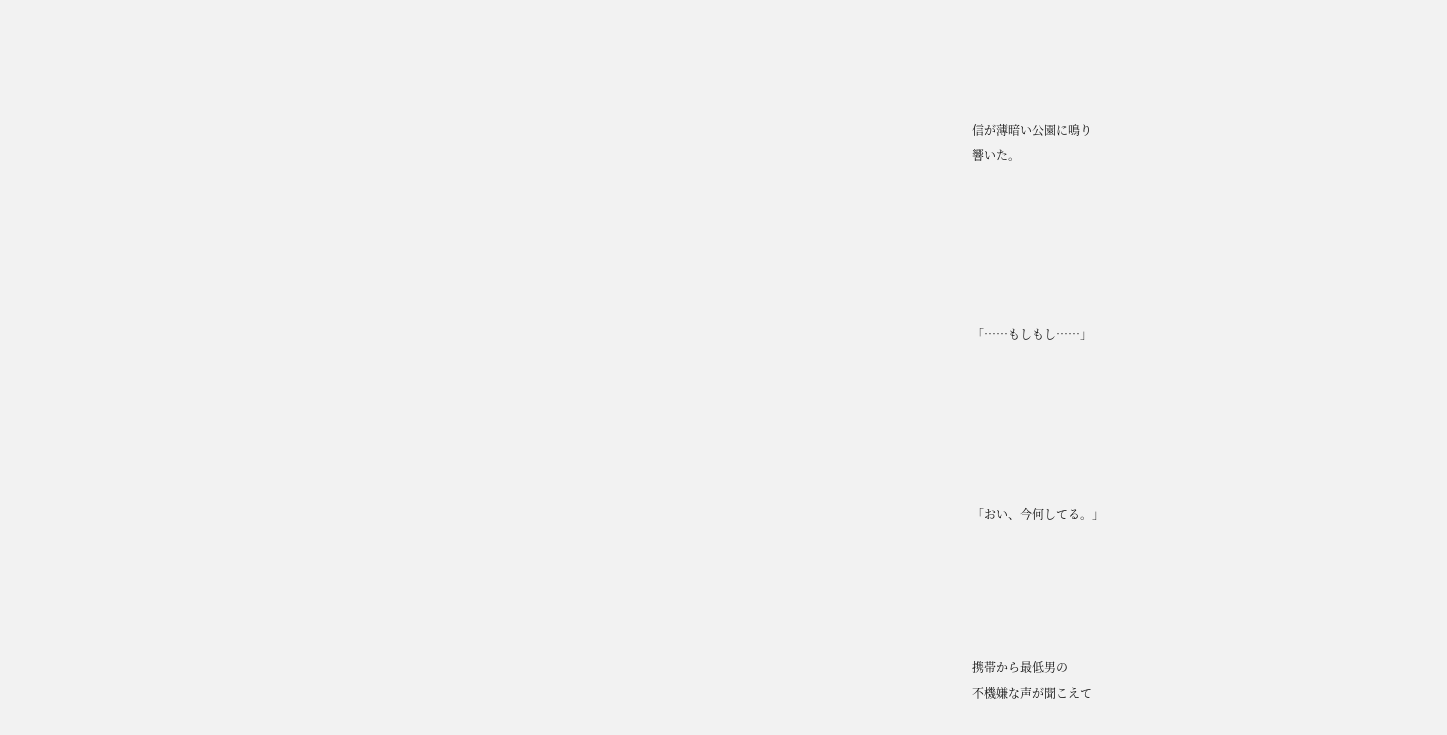信が薄暗い公園に鳴り
響いた。






「……もしもし……」






「おい、今何してる。」





携帯から最低男の
不機嫌な声が聞こえて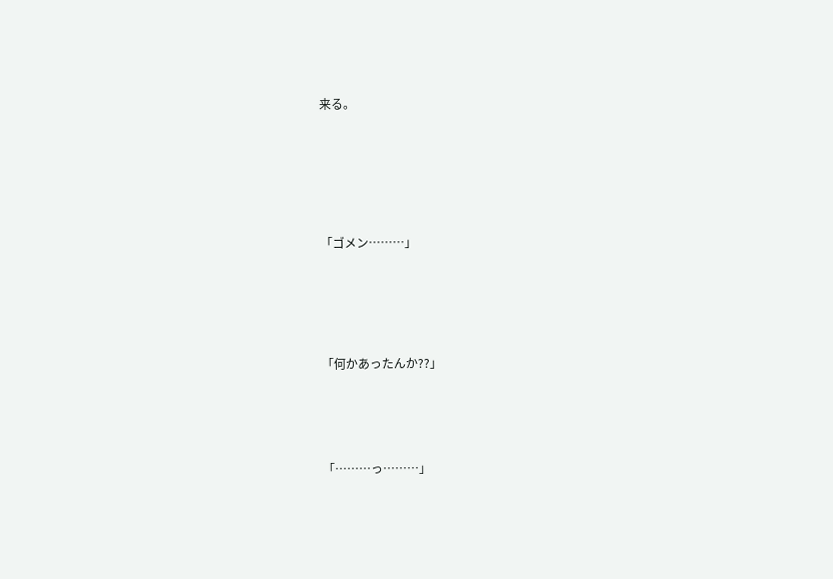来る。







「ゴメン………」






「何かあったんか??」





「………っ………」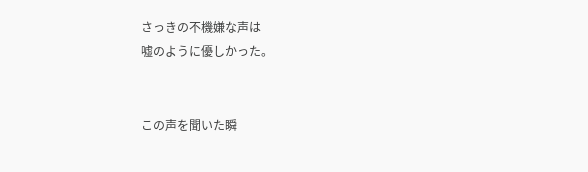さっきの不機嫌な声は
嘘のように優しかった。


この声を聞いた瞬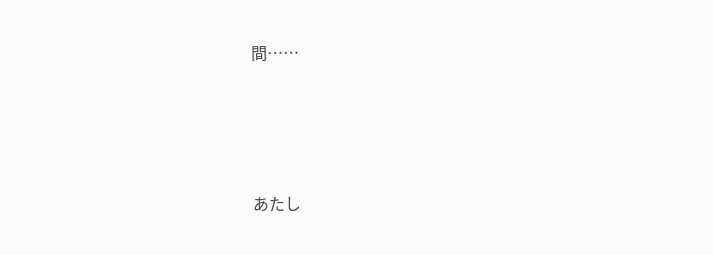間……




あたし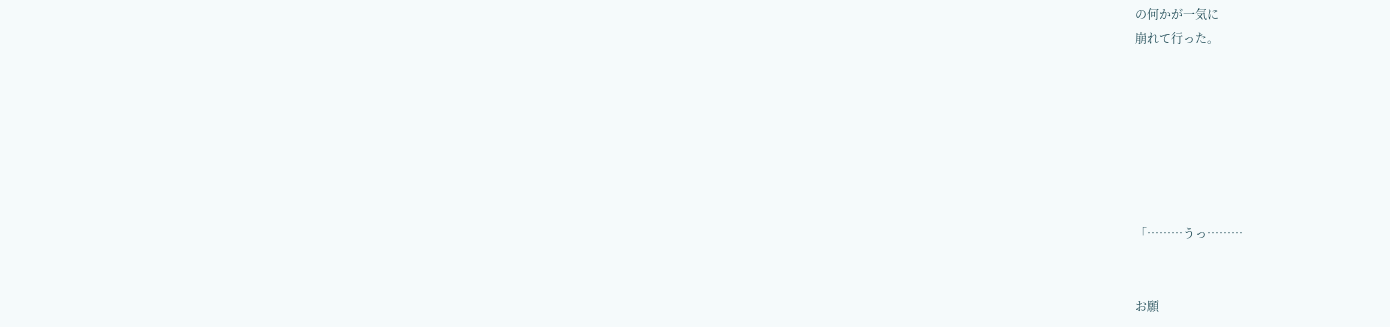の何かが一気に
崩れて行った。







「………うっ………


お願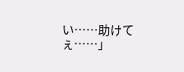い……助けてぇ……」